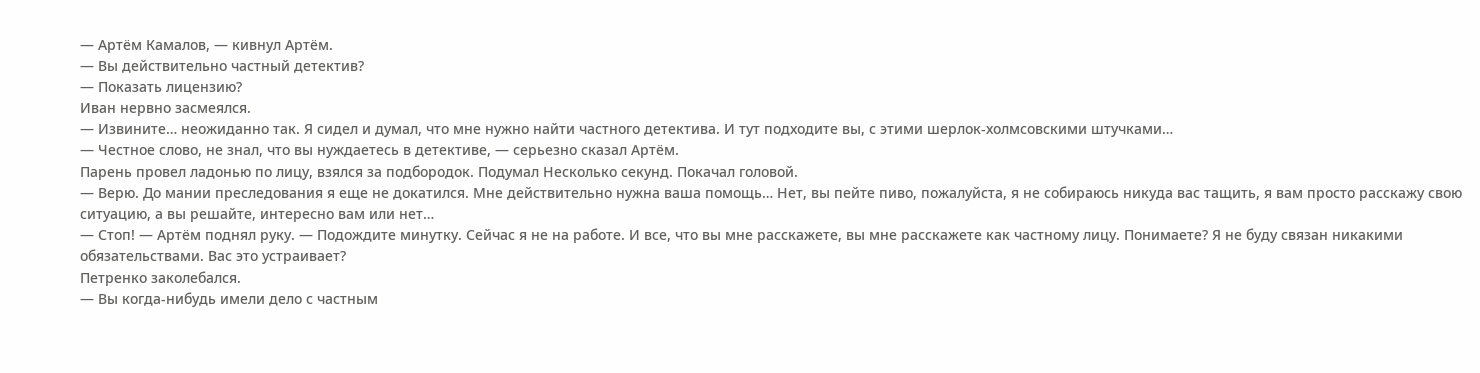— Артём Камалов, — кивнул Артём.
— Вы действительно частный детектив?
— Показать лицензию?
Иван нервно засмеялся.
— Извините… неожиданно так. Я сидел и думал, что мне нужно найти частного детектива. И тут подходите вы, с этими шерлок-холмсовскими штучками…
— Честное слово, не знал, что вы нуждаетесь в детективе, — серьезно сказал Артём.
Парень провел ладонью по лицу, взялся за подбородок. Подумал Несколько секунд. Покачал головой.
— Верю. До мании преследования я еще не докатился. Мне действительно нужна ваша помощь… Нет, вы пейте пиво, пожалуйста, я не собираюсь никуда вас тащить, я вам просто расскажу свою ситуацию, а вы решайте, интересно вам или нет…
— Стоп! — Артём поднял руку. — Подождите минутку. Сейчас я не на работе. И все, что вы мне расскажете, вы мне расскажете как частному лицу. Понимаете? Я не буду связан никакими обязательствами. Вас это устраивает?
Петренко заколебался.
— Вы когда-нибудь имели дело с частным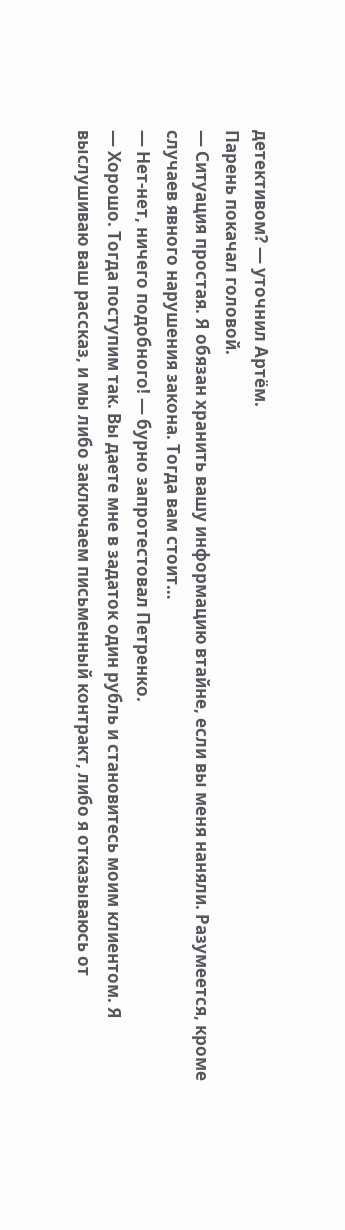детективом? — уточнил Артём.
Парень покачал головой.
— Ситуация простая. Я обязан хранить вашу информацию втайне, если вы меня наняли. Разумеется, кроме случаев явного нарушения закона. Тогда вам стоит…
— Нет-нет, ничего подобного! — бурно запротестовал Петренко.
— Хорошо. Тогда поступим так. Вы даете мне в задаток один рубль и становитесь моим клиентом. Я выслушиваю ваш рассказ, и мы либо заключаем письменный контракт, либо я отказываюсь от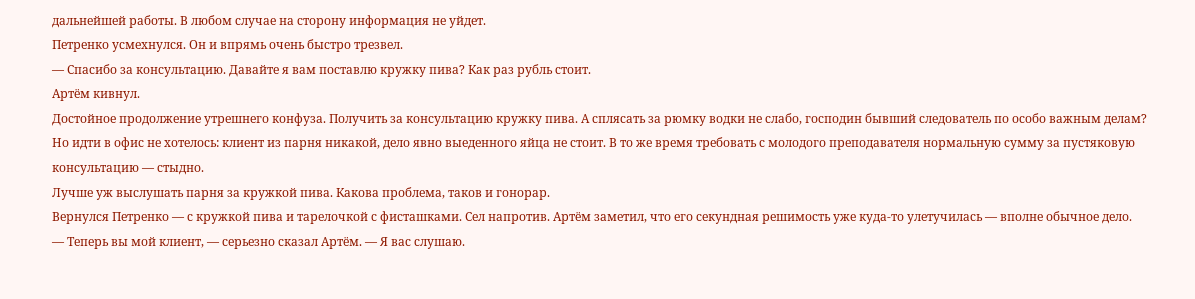дальнейшей работы. В любом случае на сторону информация не уйдет.
Петренко усмехнулся. Он и впрямь очень быстро трезвел.
— Спасибо за консультацию. Давайте я вам поставлю кружку пива? Как раз рубль стоит.
Артём кивнул.
Достойное продолжение утрешнего конфуза. Получить за консультацию кружку пива. А сплясать за рюмку водки не слабо, господин бывший следователь по особо важным делам?
Но идти в офис не хотелось: клиент из парня никакой, дело явно выеденного яйца не стоит. В то же время требовать с молодого преподавателя нормальную сумму за пустяковую консультацию — стыдно.
Лучше уж выслушать парня за кружкой пива. Какова проблема, таков и гонорар.
Вернулся Петренко — с кружкой пива и тарелочкой с фисташками. Сел напротив. Артём заметил, что его секундная решимость уже куда-то улетучилась — вполне обычное дело.
— Теперь вы мой клиент, — серьезно сказал Артём. — Я вас слушаю.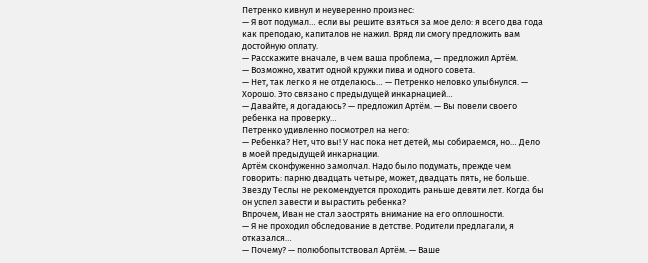Петренко кивнул и неуверенно произнес:
— Я вот подумал… если вы решите взяться за мое дело: я всего два года как преподаю, капиталов не нажил. Вряд ли смогу предложить вам достойную оплату.
— Расскажите вначале, в чем ваша проблема, — предложил Артём.
— Возможно, хватит одной кружки пива и одного совета.
— Нет, так легко я не отделаюсь… — Петренко неловко улыбнулся. — Хорошо. Это связано с предыдущей инкарнацией…
— Давайте, я догадаюсь? — предложил Артём. — Вы повели своего ребенка на проверку…
Петренко удивленно посмотрел на него:
— Ребенка? Нет, что вы! У нас пока нет детей, мы собираемся, но… Дело в моей предыдущей инкарнации.
Артём сконфуженно замолчал. Надо было подумать, прежде чем говорить: парню двадцать четыре, может, двадцать пять, не больше. Звезду Теслы не рекомендуется проходить раньше девяти лет. Когда бы он успел завести и вырастить ребенка?
Впрочем, Иван не стал заострять внимание на его оплошности.
— Я не проходил обследование в детстве. Родители предлагали, я отказался…
— Почему? — полюбопытствовал Артём. — Ваше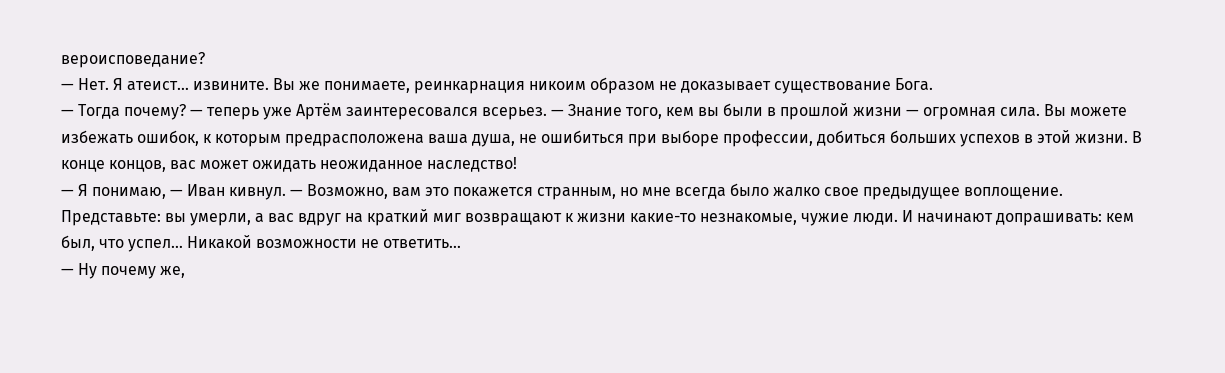вероисповедание?
— Нет. Я атеист… извините. Вы же понимаете, реинкарнация никоим образом не доказывает существование Бога.
— Тогда почему? — теперь уже Артём заинтересовался всерьез. — Знание того, кем вы были в прошлой жизни — огромная сила. Вы можете избежать ошибок, к которым предрасположена ваша душа, не ошибиться при выборе профессии, добиться больших успехов в этой жизни. В конце концов, вас может ожидать неожиданное наследство!
— Я понимаю, — Иван кивнул. — Возможно, вам это покажется странным, но мне всегда было жалко свое предыдущее воплощение. Представьте: вы умерли, а вас вдруг на краткий миг возвращают к жизни какие-то незнакомые, чужие люди. И начинают допрашивать: кем был, что успел… Никакой возможности не ответить…
— Ну почему же,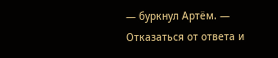— буркнул Артём. — Отказаться от ответа и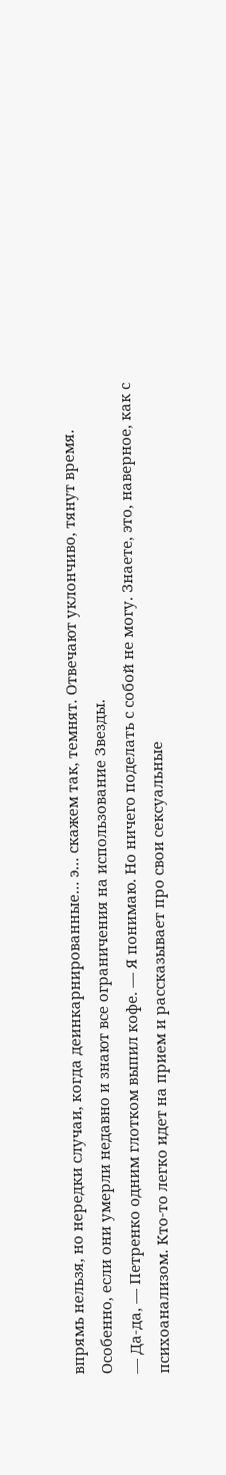впрямь нельзя, но нередки случаи, когда деинкарнированные… э… скажем так, темнят. Отвечают уклончиво, тянут время. Особенно, если они умерли недавно и знают все ограничения на использование Звезды.
— Да-да, — Петренко одним глотком выпил кофе. — Я понимаю. Но ничего поделать с собой не могу. Знаете, это, наверное, как с психоанализом. Кто-то легко идет на прием и рассказывает про свои сексуальные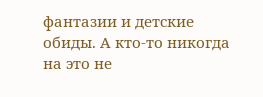фантазии и детские обиды. А кто-то никогда на это не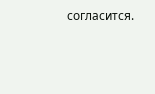согласится.